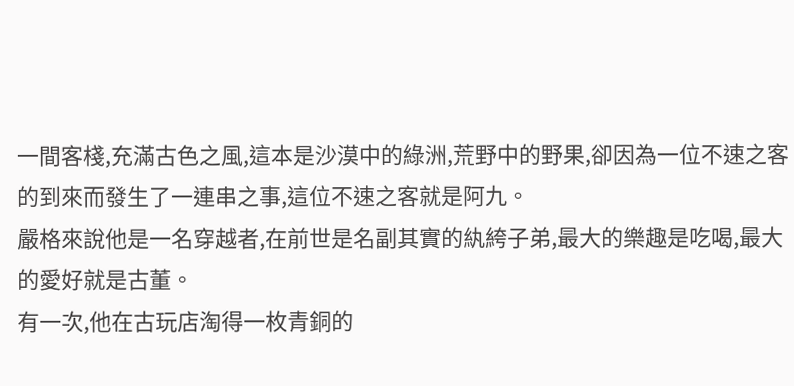一間客棧,充滿古色之風,這本是沙漠中的綠洲,荒野中的野果,卻因為一位不速之客的到來而發生了一連串之事,這位不速之客就是阿九。
嚴格來說他是一名穿越者,在前世是名副其實的紈絝子弟,最大的樂趣是吃喝,最大的愛好就是古董。
有一次,他在古玩店淘得一枚青銅的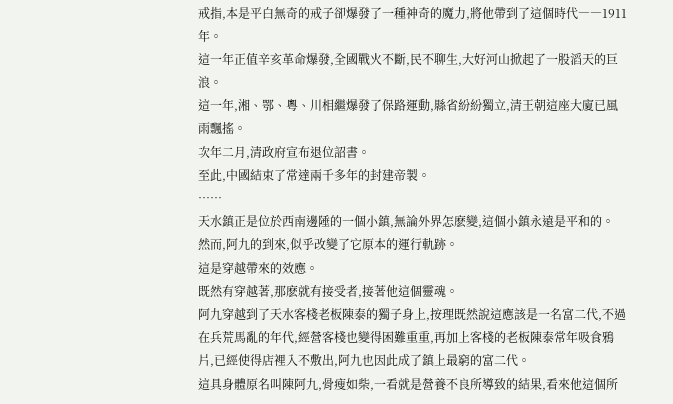戒指,本是平白無奇的戒子卻爆發了一種神奇的魔力,將他帶到了這個時代――1911年。
這一年正值辛亥革命爆發,全國戰火不斷,民不聊生,大好河山掀起了一股滔天的巨浪。
這一年,湘、鄂、粵、川相繼爆發了保路運動,縣省紛紛獨立,清王朝這座大廈已風雨飄搖。
次年二月,清政府宣布退位詔書。
至此,中國結束了常達兩千多年的封建帝製。
……
天水鎮正是位於西南邊陲的一個小鎮,無論外界怎麽變,這個小鎮永遠是平和的。
然而,阿九的到來,似乎改變了它原本的運行軌跡。
這是穿越帶來的效應。
既然有穿越著,那麽就有接受者,接著他這個靈魂。
阿九穿越到了天水客棧老板陳泰的獨子身上,按理既然說這應該是一名富二代,不過在兵荒馬亂的年代,經營客棧也變得困難重重,再加上客棧的老板陳泰常年吸食鴉片,已經使得店裡入不敷出,阿九也因此成了鎮上最窮的富二代。
這具身體原名叫陳阿九,骨瘦如柴,一看就是營養不良所導致的結果,看來他這個所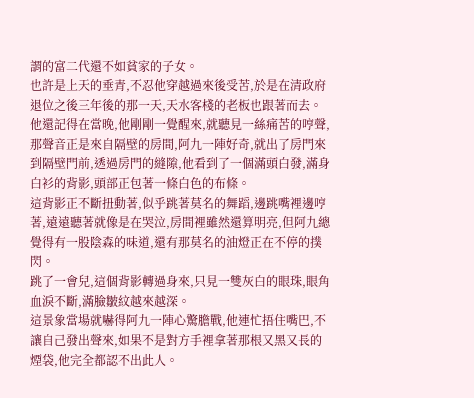謂的富二代還不如貧家的子女。
也許是上天的垂青,不忍他穿越過來後受苦,於是在清政府退位之後三年後的那一天,天水客棧的老板也跟著而去。
他還記得在當晚,他剛剛一覺醒來,就聽見一絲痛苦的哼聲,那聲音正是來自隔壁的房間,阿九一陣好奇,就出了房門來到隔壁門前,透過房門的縫隙,他看到了一個滿頭白發,滿身白衫的背影,頭部正包著一條白色的布條。
這背影正不斷扭動著,似乎跳著莫名的舞蹈,邊跳嘴裡邊哼著,遠遠聽著就像是在哭泣,房間裡雖然還算明亮,但阿九總覺得有一股陰森的味道,還有那莫名的油燈正在不停的撲閃。
跳了一會兒,這個背影轉過身來,只見一雙灰白的眼珠,眼角血淚不斷,滿臉皺紋越來越深。
這景象當場就嚇得阿九一陣心驚膽戰,他連忙捂住嘴巴,不讓自己發出聲來,如果不是對方手裡拿著那根又黑又長的煙袋,他完全都認不出此人。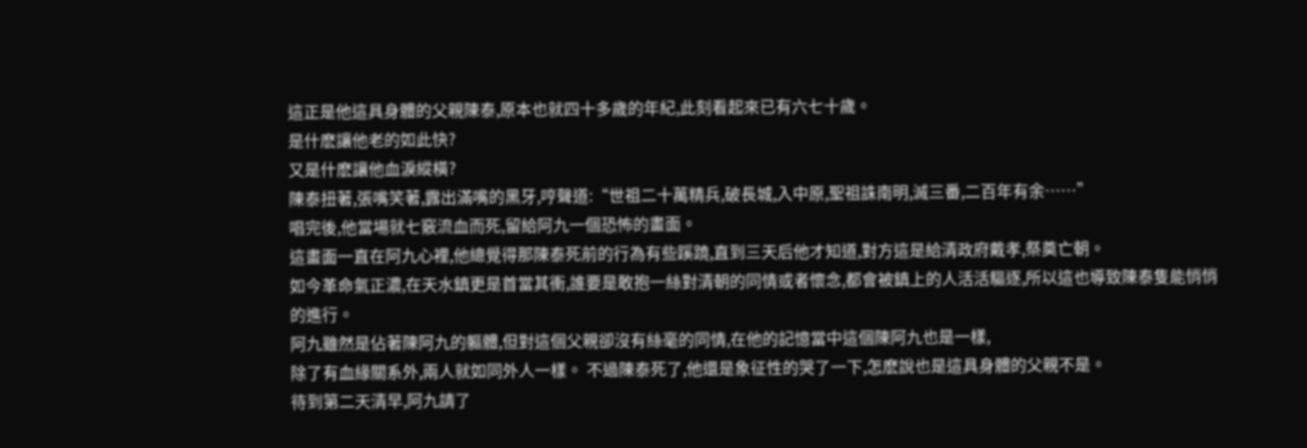這正是他這具身體的父親陳泰,原本也就四十多歲的年紀,此刻看起來已有六七十歲。
是什麽讓他老的如此快?
又是什麽讓他血淚縱橫?
陳泰扭著,張嘴笑著,露出滿嘴的黑牙,哼聲道:“世祖二十萬精兵,破長城,入中原,聖祖誅南明,滅三番,二百年有余……”
唱完後,他當場就七竅流血而死,留給阿九一個恐怖的畫面。
這畫面一直在阿九心裡,他總覺得那陳泰死前的行為有些蹊蹺,直到三天后他才知道,對方這是給清政府戴孝,祭奠亡朝。
如今革命氣正濃,在天水鎮更是首當其衝,誰要是敢抱一絲對清朝的同情或者懷念,都會被鎮上的人活活驅逐,所以這也導致陳泰隻能悄悄的進行。
阿九雖然是佔著陳阿九的軀體,但對這個父親卻沒有絲毫的同情,在他的記憶當中這個陳阿九也是一樣,
除了有血緣關系外,兩人就如同外人一樣。 不過陳泰死了,他還是象征性的哭了一下,怎麽說也是這具身體的父親不是。
待到第二天清早,阿九請了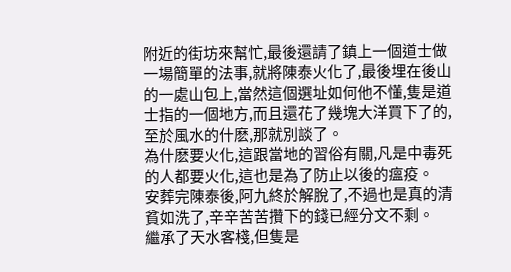附近的街坊來幫忙,最後還請了鎮上一個道士做一場簡單的法事,就將陳泰火化了,最後埋在後山的一處山包上,當然這個選址如何他不懂,隻是道士指的一個地方,而且還花了幾塊大洋買下了的,至於風水的什麽,那就別談了。
為什麽要火化,這跟當地的習俗有關,凡是中毒死的人都要火化,這也是為了防止以後的瘟疫。
安葬完陳泰後,阿九終於解脫了,不過也是真的清貧如洗了,辛辛苦苦攢下的錢已經分文不剩。
繼承了天水客棧,但隻是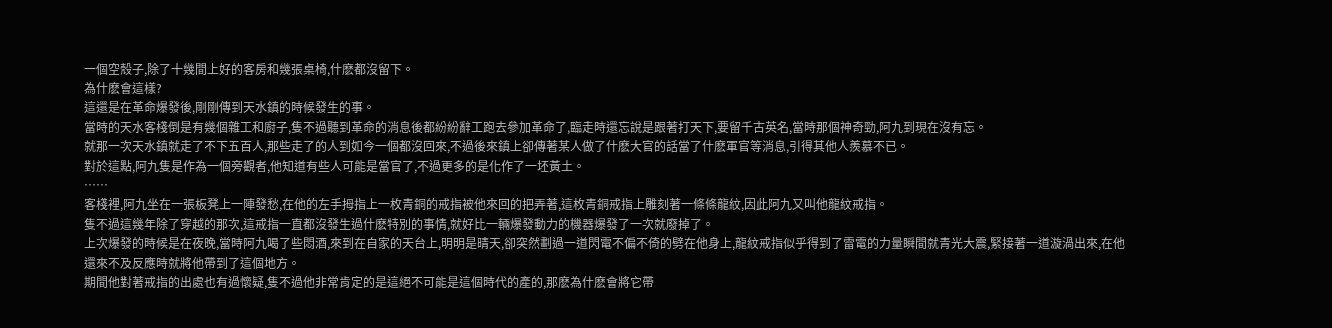一個空殼子,除了十幾間上好的客房和幾張桌椅,什麽都沒留下。
為什麽會這樣?
這還是在革命爆發後,剛剛傳到天水鎮的時候發生的事。
當時的天水客棧倒是有幾個雜工和廚子,隻不過聽到革命的消息後都紛紛辭工跑去參加革命了,臨走時還忘說是跟著打天下,要留千古英名,當時那個神奇勁,阿九到現在沒有忘。
就那一次天水鎮就走了不下五百人,那些走了的人到如今一個都沒回來,不過後來鎮上卻傳著某人做了什麽大官的話當了什麽軍官等消息,引得其他人羨慕不已。
對於這點,阿九隻是作為一個旁觀者,他知道有些人可能是當官了,不過更多的是化作了一坯黃土。
……
客棧裡,阿九坐在一張板凳上一陣發愁,在他的左手拇指上一枚青銅的戒指被他來回的把弄著,這枚青銅戒指上雕刻著一條條龍紋,因此阿九又叫他龍紋戒指。
隻不過這幾年除了穿越的那次,這戒指一直都沒發生過什麽特別的事情,就好比一輛爆發動力的機器爆發了一次就廢掉了。
上次爆發的時候是在夜晚,當時阿九喝了些悶酒,來到在自家的天台上,明明是晴天,卻突然劃過一道閃電不偏不倚的劈在他身上,龍紋戒指似乎得到了雷電的力量瞬間就青光大震,緊接著一道漩渦出來,在他還來不及反應時就將他帶到了這個地方。
期間他對著戒指的出處也有過懷疑,隻不過他非常肯定的是這絕不可能是這個時代的產的,那麽為什麽會將它帶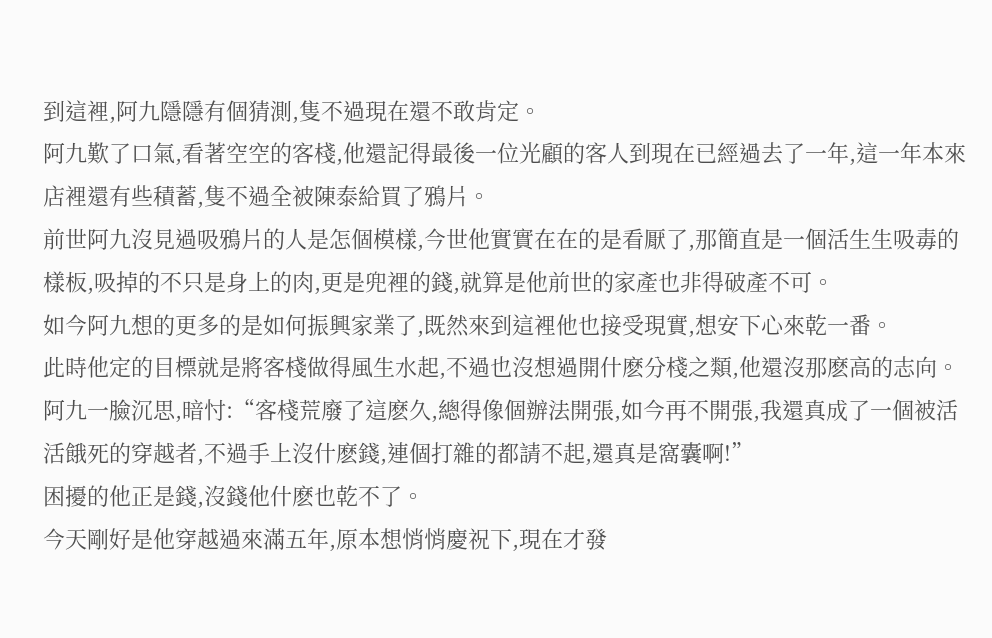到這裡,阿九隱隱有個猜測,隻不過現在還不敢肯定。
阿九歎了口氣,看著空空的客棧,他還記得最後一位光顧的客人到現在已經過去了一年,這一年本來店裡還有些積蓄,隻不過全被陳泰給買了鴉片。
前世阿九沒見過吸鴉片的人是怎個模樣,今世他實實在在的是看厭了,那簡直是一個活生生吸毒的樣板,吸掉的不只是身上的肉,更是兜裡的錢,就算是他前世的家產也非得破產不可。
如今阿九想的更多的是如何振興家業了,既然來到這裡他也接受現實,想安下心來乾一番。
此時他定的目標就是將客棧做得風生水起,不過也沒想過開什麽分棧之類,他還沒那麽高的志向。
阿九一臉沉思,暗忖:“客棧荒廢了這麽久,總得像個辦法開張,如今再不開張,我還真成了一個被活活餓死的穿越者,不過手上沒什麽錢,連個打雜的都請不起,還真是窩囊啊!”
困擾的他正是錢,沒錢他什麽也乾不了。
今天剛好是他穿越過來滿五年,原本想悄悄慶祝下,現在才發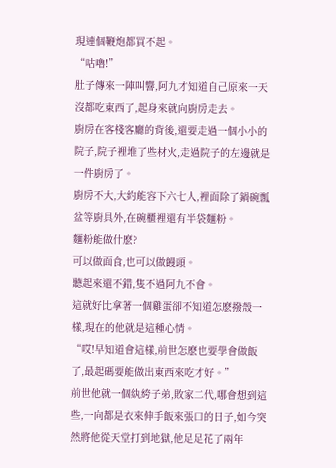現連個鞭炮都買不起。
“咕嚕!”
肚子傳來一陣叫響,阿九才知道自己原來一天沒都吃東西了,起身來就向廚房走去。
廚房在客棧客廳的背後,還要走過一個小小的院子,院子裡堆了些材火,走過院子的左邊就是一件廚房了。
廚房不大,大約能容下六七人,裡面除了鍋碗瓢盆等廚具外,在碗櫃裡還有半袋麵粉。
麵粉能做什麽?
可以做面食,也可以做饅頭。
聽起來還不錯,隻不過阿九不會。
這就好比拿著一個雞蛋卻不知道怎麽撥殼一樣,現在的他就是這種心情。
“哎!早知道會這樣,前世怎麽也要學會做飯了,最起碼要能做出東西來吃才好。”
前世他就一個紈絝子弟,敗家二代,哪會想到這些,一向都是衣來伸手飯來張口的日子,如今突然將他從天堂打到地獄,他足足花了兩年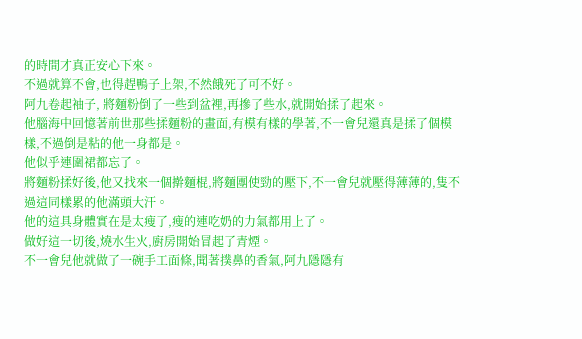的時間才真正安心下來。
不過就算不會,也得趕鴨子上架,不然餓死了可不好。
阿九卷起袖子, 將麵粉倒了一些到盆裡,再摻了些水,就開始揉了起來。
他腦海中回憶著前世那些揉麵粉的畫面,有模有樣的學著,不一會兒還真是揉了個模樣,不過倒是粘的他一身都是。
他似乎連圍裙都忘了。
將麵粉揉好後,他又找來一個擀麵棍,將麵團使勁的壓下,不一會兒就壓得薄薄的,隻不過這同樣累的他滿頭大汗。
他的這具身體實在是太瘦了,瘦的連吃奶的力氣都用上了。
做好這一切後,燒水生火,廚房開始冒起了青煙。
不一會兒他就做了一碗手工面條,聞著撲鼻的香氣,阿九隱隱有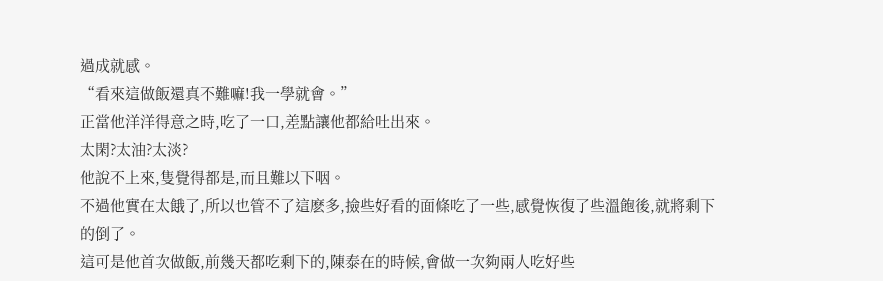過成就感。
“看來這做飯還真不難嘛!我一學就會。”
正當他洋洋得意之時,吃了一口,差點讓他都給吐出來。
太閑?太油?太淡?
他說不上來,隻覺得都是,而且難以下咽。
不過他實在太餓了,所以也管不了這麽多,撿些好看的面條吃了一些,感覺恢復了些溫飽後,就將剩下的倒了。
這可是他首次做飯,前幾天都吃剩下的,陳泰在的時候,會做一次夠兩人吃好些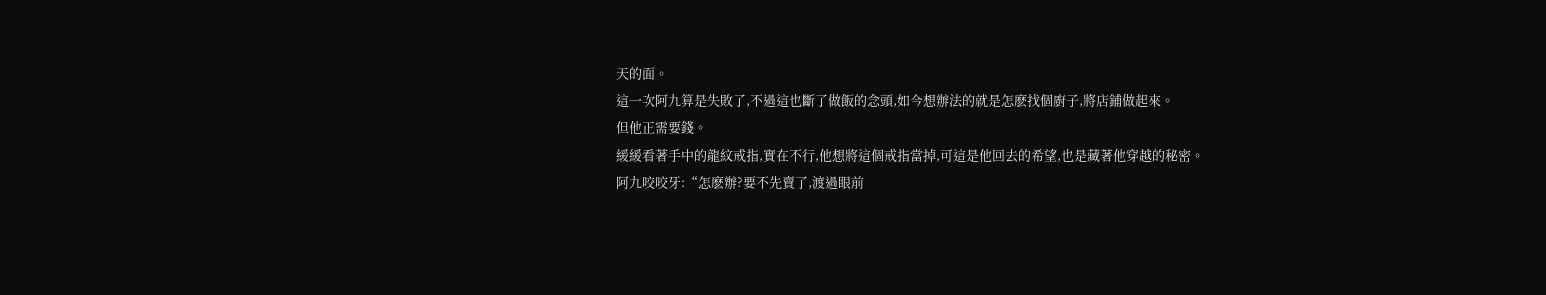天的面。
這一次阿九算是失敗了,不過這也斷了做飯的念頭,如今想辦法的就是怎麽找個廚子,將店鋪做起來。
但他正需要錢。
緩緩看著手中的龍紋戒指,實在不行,他想將這個戒指當掉,可這是他回去的希望,也是藏著他穿越的秘密。
阿九咬咬牙:“怎麽辦?要不先賣了,渡過眼前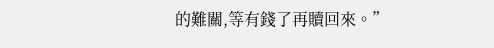的難關,等有錢了再贖回來。”